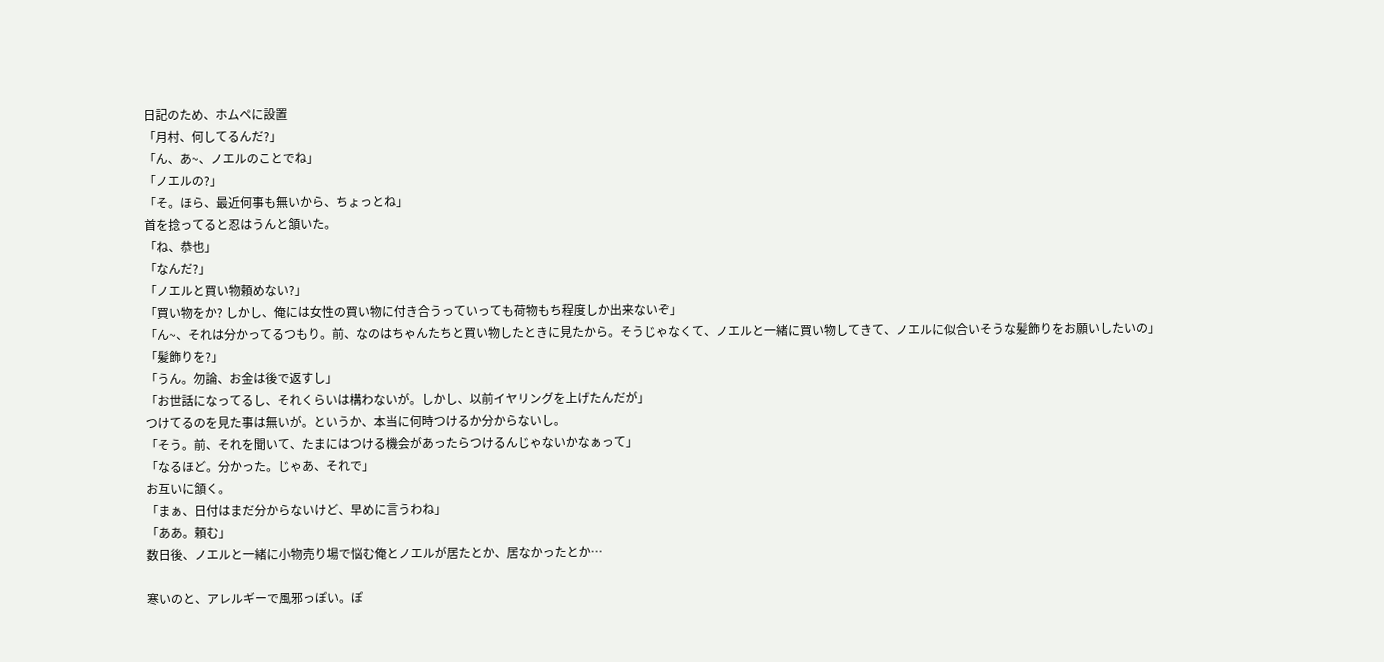日記のため、ホムペに設置
「月村、何してるんだ?」
「ん、あ~、ノエルのことでね」
「ノエルの?」
「そ。ほら、最近何事も無いから、ちょっとね」
首を捻ってると忍はうんと頷いた。
「ね、恭也」
「なんだ?」
「ノエルと買い物頼めない?」
「買い物をか? しかし、俺には女性の買い物に付き合うっていっても荷物もち程度しか出来ないぞ」
「ん~、それは分かってるつもり。前、なのはちゃんたちと買い物したときに見たから。そうじゃなくて、ノエルと一緒に買い物してきて、ノエルに似合いそうな髪飾りをお願いしたいの」
「髪飾りを?」
「うん。勿論、お金は後で返すし」
「お世話になってるし、それくらいは構わないが。しかし、以前イヤリングを上げたんだが」
つけてるのを見た事は無いが。というか、本当に何時つけるか分からないし。
「そう。前、それを聞いて、たまにはつける機会があったらつけるんじゃないかなぁって」
「なるほど。分かった。じゃあ、それで」
お互いに頷く。
「まぁ、日付はまだ分からないけど、早めに言うわね」
「ああ。頼む」
数日後、ノエルと一緒に小物売り場で悩む俺とノエルが居たとか、居なかったとか…

寒いのと、アレルギーで風邪っぽい。ぽ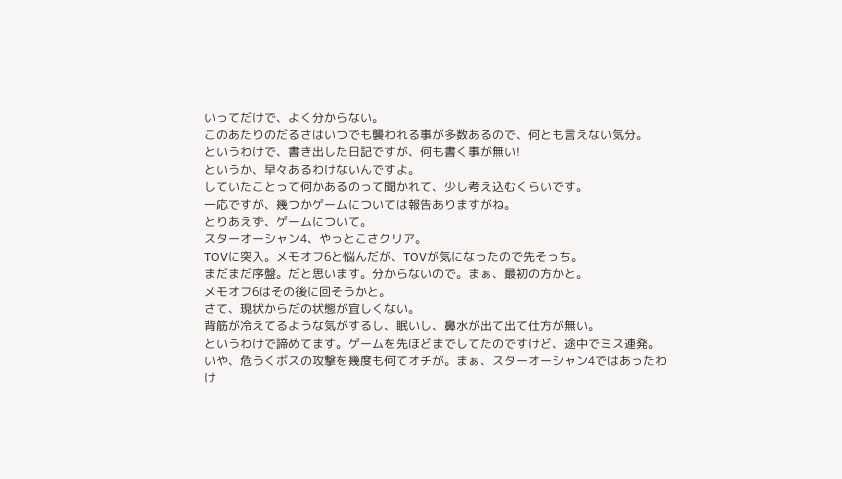いってだけで、よく分からない。
このあたりのだるさはいつでも襲われる事が多数あるので、何とも言えない気分。
というわけで、書き出した日記ですが、何も書く事が無い!
というか、早々あるわけないんですよ。
していたことって何かあるのって聞かれて、少し考え込むくらいです。
一応ですが、幾つかゲームについては報告ありますがね。
とりあえず、ゲームについて。
スターオーシャン4、やっとこさクリア。
TOVに突入。メモオフ6と悩んだが、TOVが気になったので先そっち。
まだまだ序盤。だと思います。分からないので。まぁ、最初の方かと。
メモオフ6はその後に回そうかと。
さて、現状からだの状態が宜しくない。
背筋が冷えてるような気がするし、眠いし、鼻水が出て出て仕方が無い。
というわけで諦めてます。ゲームを先ほどまでしてたのですけど、途中でミス連発。
いや、危うくボスの攻撃を幾度も何てオチが。まぁ、スターオーシャン4ではあったわけ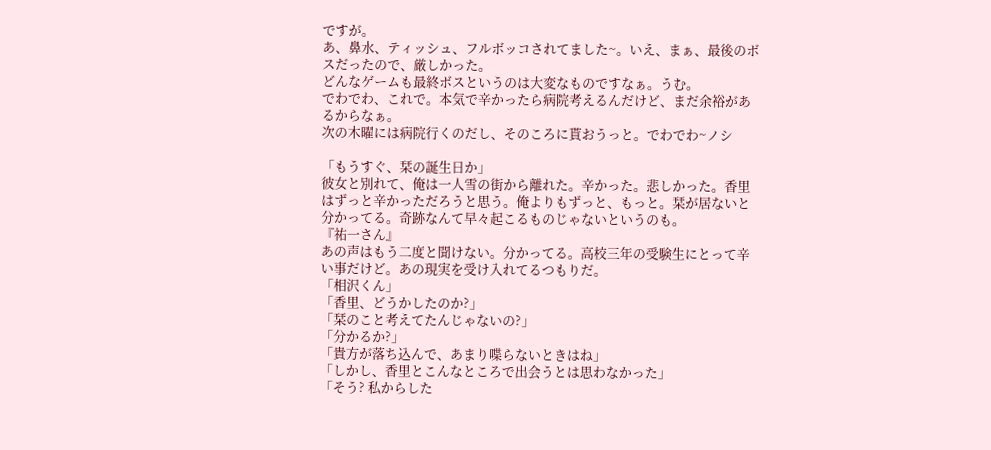ですが。
あ、鼻水、ティッシュ、フルボッコされてました~。いえ、まぁ、最後のボスだったので、厳しかった。
どんなゲームも最終ボスというのは大変なものですなぁ。うむ。
でわでわ、これで。本気で辛かったら病院考えるんだけど、まだ余裕があるからなぁ。
次の木曜には病院行くのだし、そのころに貰おうっと。でわでわ~ノシ

「もうすぐ、栞の誕生日か」
彼女と別れて、俺は一人雪の街から離れた。辛かった。悲しかった。香里はずっと辛かっただろうと思う。俺よりもずっと、もっと。栞が居ないと分かってる。奇跡なんて早々起こるものじゃないというのも。
『祐一さん』
あの声はもう二度と聞けない。分かってる。高校三年の受験生にとって辛い事だけど。あの現実を受け入れてるつもりだ。
「相沢くん」
「香里、どうかしたのか?」
「栞のこと考えてたんじゃないの?」
「分かるか?」
「貴方が落ち込んで、あまり喋らないときはね」
「しかし、香里とこんなところで出会うとは思わなかった」
「そう? 私からした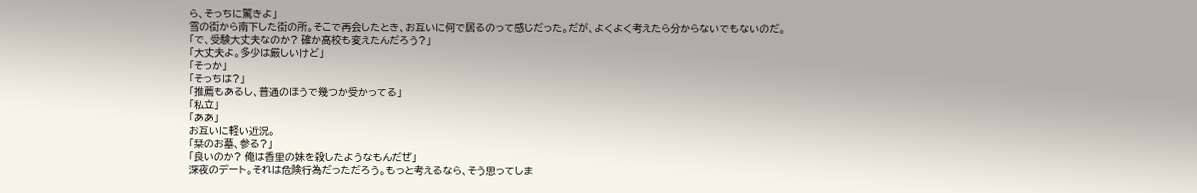ら、そっちに驚きよ」
雪の街から南下した街の所。そこで再会したとき、お互いに何で居るのって感じだった。だが、よくよく考えたら分からないでもないのだ。
「で、受験大丈夫なのか? 確か高校も変えたんだろう?」
「大丈夫よ。多少は厳しいけど」
「そっか」
「そっちは?」
「推薦もあるし、普通のほうで幾つか受かってる」
「私立」
「ああ」
お互いに軽い近況。
「栞のお墓、参る?」
「良いのか? 俺は香里の妹を殺したようなもんだぜ」
深夜のデート。それは危険行為だっただろう。もっと考えるなら、そう思ってしま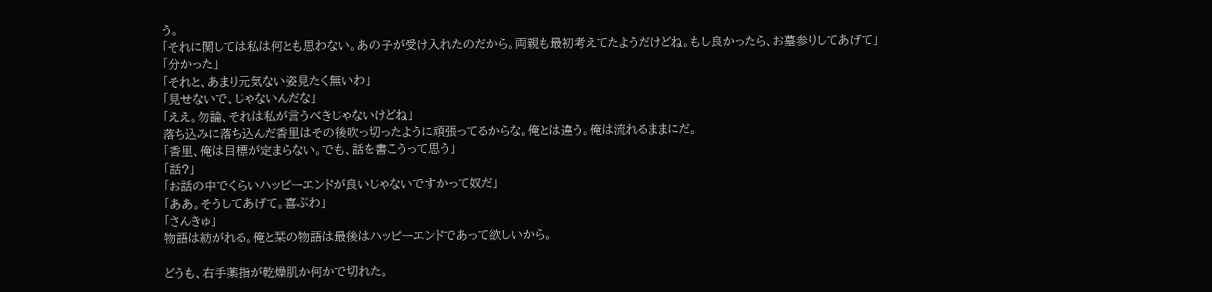う。
「それに関しては私は何とも思わない。あの子が受け入れたのだから。両親も最初考えてたようだけどね。もし良かったら、お墓参りしてあげて」
「分かった」
「それと、あまり元気ない姿見たく無いわ」
「見せないで、じゃないんだな」
「ええ。勿論、それは私が言うべきじゃないけどね」
落ち込みに落ち込んだ香里はその後吹っ切ったように頑張ってるからな。俺とは違う。俺は流れるままにだ。
「香里、俺は目標が定まらない。でも、話を書こうって思う」
「話?」
「お話の中でくらいハッピーエンドが良いじゃないですかって奴だ」
「ああ。そうしてあげて。喜ぶわ」
「さんきゅ」
物語は紡がれる。俺と栞の物語は最後はハッピーエンドであって欲しいから。

どうも、右手薬指が乾燥肌か何かで切れた。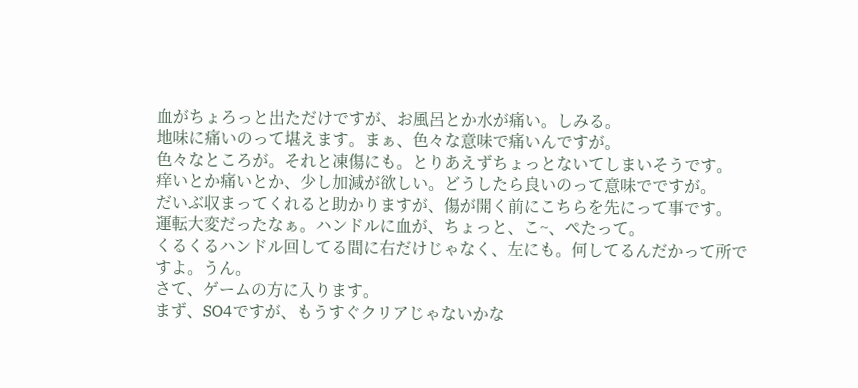血がちょろっと出ただけですが、お風呂とか水が痛い。しみる。
地味に痛いのって堪えます。まぁ、色々な意味で痛いんですが。
色々なところが。それと凍傷にも。とりあえずちょっとないてしまいそうです。
痒いとか痛いとか、少し加減が欲しい。どうしたら良いのって意味でですが。
だいぶ収まってくれると助かりますが、傷が開く前にこちらを先にって事です。
運転大変だったなぁ。ハンドルに血が、ちょっと、こ~、ぺたって。
くるくるハンドル回してる間に右だけじゃなく、左にも。何してるんだかって所ですよ。うん。
さて、ゲームの方に入ります。
まず、SO4ですが、もうすぐクリアじゃないかな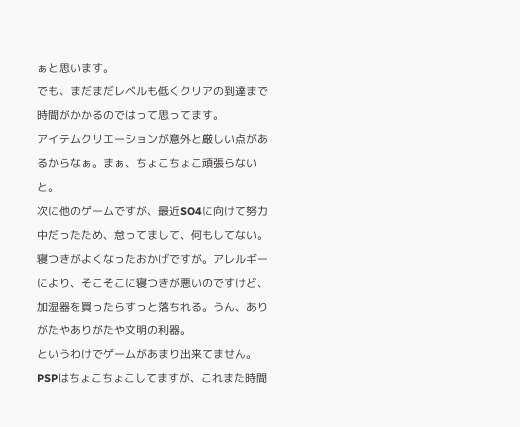ぁと思います。
でも、まだまだレベルも低くクリアの到達まで時間がかかるのではって思ってます。
アイテムクリエーションが意外と厳しい点があるからなぁ。まぁ、ちょこちょこ頑張らないと。
次に他のゲームですが、最近SO4に向けて努力中だったため、怠ってまして、何もしてない。
寝つきがよくなったおかげですが。アレルギーにより、そこそこに寝つきが悪いのですけど、
加湿器を買ったらすっと落ちれる。うん、ありがたやありがたや文明の利器。
というわけでゲームがあまり出来てません。PSPはちょこちょこしてますが、これまた時間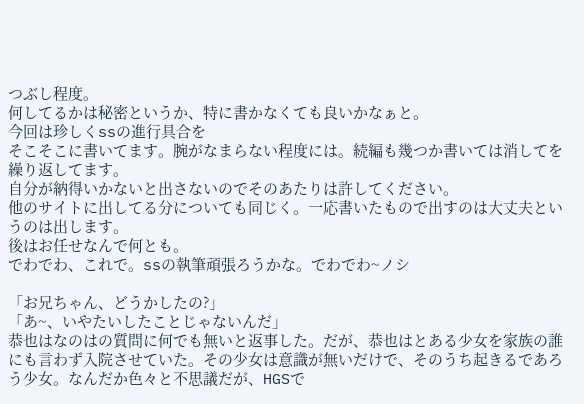つぶし程度。
何してるかは秘密というか、特に書かなくても良いかなぁと。
今回は珍しくssの進行具合を
そこそこに書いてます。腕がなまらない程度には。続編も幾つか書いては消してを繰り返してます。
自分が納得いかないと出さないのでそのあたりは許してください。
他のサイトに出してる分についても同じく。一応書いたもので出すのは大丈夫というのは出します。
後はお任せなんで何とも。
でわでわ、これで。ssの執筆頑張ろうかな。でわでわ~ノシ

「お兄ちゃん、どうかしたの?」
「あ~、いやたいしたことじゃないんだ」
恭也はなのはの質問に何でも無いと返事した。だが、恭也はとある少女を家族の誰にも言わず入院させていた。その少女は意識が無いだけで、そのうち起きるであろう少女。なんだか色々と不思議だが、HGSで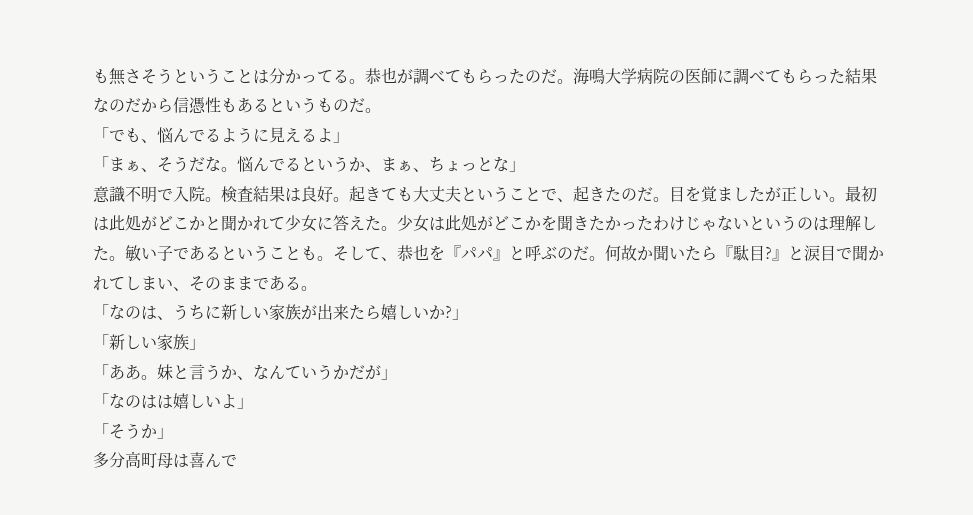も無さそうということは分かってる。恭也が調べてもらったのだ。海鳴大学病院の医師に調べてもらった結果なのだから信憑性もあるというものだ。
「でも、悩んでるように見えるよ」
「まぁ、そうだな。悩んでるというか、まぁ、ちょっとな」
意識不明で入院。検査結果は良好。起きても大丈夫ということで、起きたのだ。目を覚ましたが正しい。最初は此処がどこかと聞かれて少女に答えた。少女は此処がどこかを聞きたかったわけじゃないというのは理解した。敏い子であるということも。そして、恭也を『パパ』と呼ぶのだ。何故か聞いたら『駄目?』と涙目で聞かれてしまい、そのままである。
「なのは、うちに新しい家族が出来たら嬉しいか?」
「新しい家族」
「ああ。妹と言うか、なんていうかだが」
「なのはは嬉しいよ」
「そうか」
多分高町母は喜んで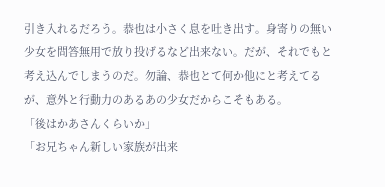引き入れるだろう。恭也は小さく息を吐き出す。身寄りの無い少女を問答無用で放り投げるなど出来ない。だが、それでもと考え込んでしまうのだ。勿論、恭也とて何か他にと考えてるが、意外と行動力のあるあの少女だからこそもある。
「後はかあさんくらいか」
「お兄ちゃん新しい家族が出来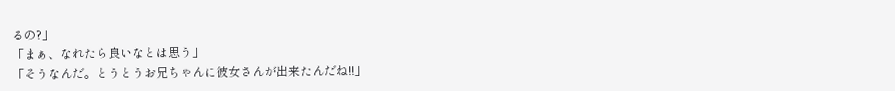るの?」
「まぁ、なれたら良いなとは思う」
「そうなんだ。とうとうお兄ちゃんに彼女さんが出来たんだね!!」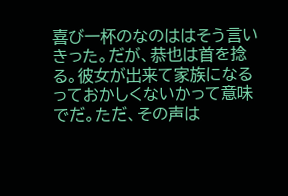喜び一杯のなのははそう言いきった。だが、恭也は首を捻る。彼女が出来て家族になるっておかしくないかって意味でだ。ただ、その声は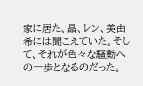家に居た、晶、レン、美由希には聞こえていた。そして、それが色々な騒動への一歩となるのだった。